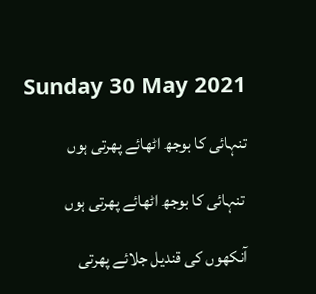Sunday 30 May 2021

تنہائی کا بوجھ اٹھائے پھرتی ہوں

 تنہائی کا بوجھ اٹھائے پھرتی ہوں

آنکھوں کی قندیل جلائے پھرتی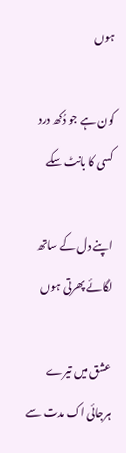ہوں

کون ہے جو دُکھ درد کسی کا بانٹ سکے

اپنے دل کے ساتھ لگائے پھرتی ہوں

عشق میں تیرے ہرجائی اک مدت سے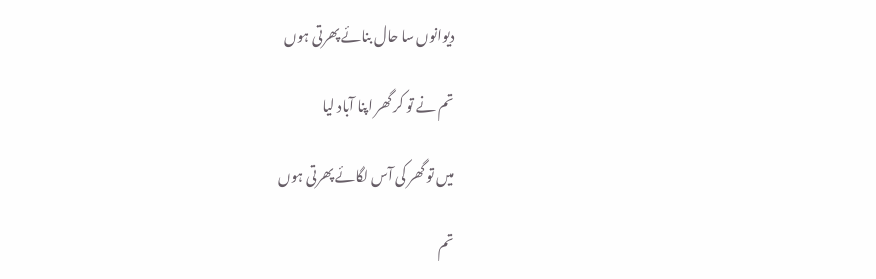دیوانوں سا حال بنائے پھرتی ہوں

تم نے تو کر گھر اپنا آباد لیا

میں تو گھر کی آس لگائے پھرتی ہوں

تم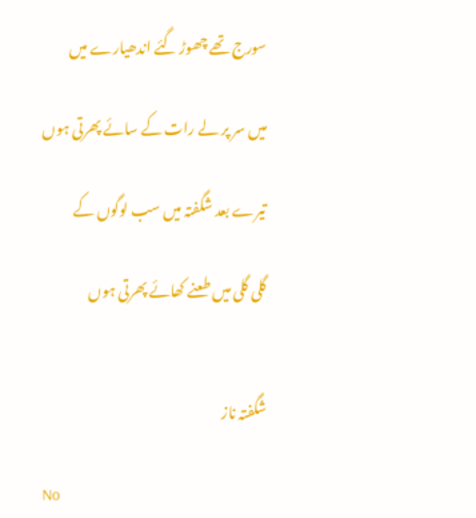سورج تھے چھوڑ گئے اندھیارے میں

میں سر پر لے رات کے سائے پھرتی ہوں

تیرے بعد شگفتہ میں سب لوگوں کے

گلی گلی میں طعنے کھائے پھرتی ہوں


شگفتہ ناز

No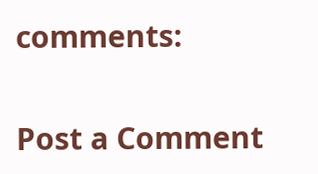comments:

Post a Comment